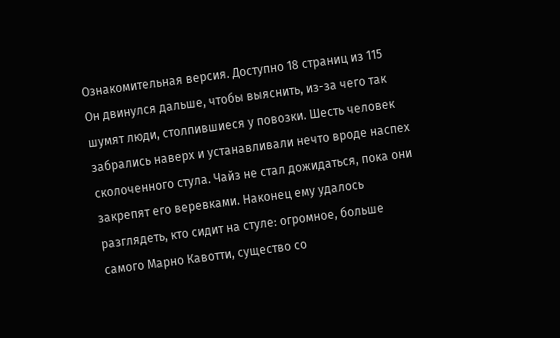Ознакомительная версия. Доступно 18 страниц из 115
Он двинулся дальше, чтобы выяснить, из-за чего так шумят люди, столпившиеся у повозки. Шесть человек забрались наверх и устанавливали нечто вроде наспех сколоченного стула. Чайз не стал дожидаться, пока они закрепят его веревками. Наконец ему удалось разглядеть, кто сидит на стуле: огромное, больше самого Марно Кавотти, существо со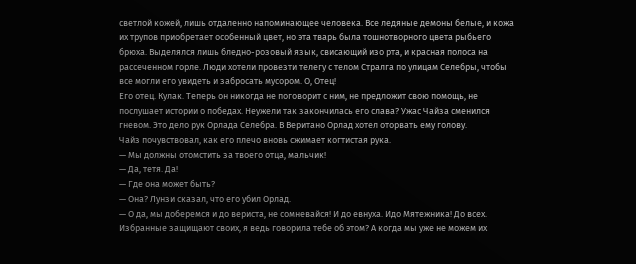светлой кожей, лишь отдаленно напоминающее человека. Все ледяные демоны белые, и кожа их трупов приобретает особенный цвет, но эта тварь была тошнотворного цвета рыбьего брюха. Выделялся лишь бледно-розовый язык, свисающий изо рта, и красная полоса на рассеченном горле. Люди хотели провезти телегу с телом Стралга по улицам Селебры, чтобы все могли его увидеть и забросать мусором. О, Отец!
Его отец. Кулак. Теперь он никогда не поговорит с ним, не предложит свою помощь, не послушает истории о победах. Неужели так закончилась его слава? Ужас Чайза сменился гневом. Это дело рук Орлада Селебра. В Веритано Орлад хотел оторвать ему голову.
Чайз почувствовал, как его плечо вновь сжимает когтистая рука.
— Мы должны отомстить за твоего отца, мальчик!
— Да, тетя. Да!
— Где она может быть?
— Она? Лунзи сказал, что его убил Орлад.
— О да, мы доберемся и до вериста, не сомневайся! И до евнуха. Идо Мятежника! До всех. Избранные защищают своих, я ведь говорила тебе об этом? А когда мы уже не можем их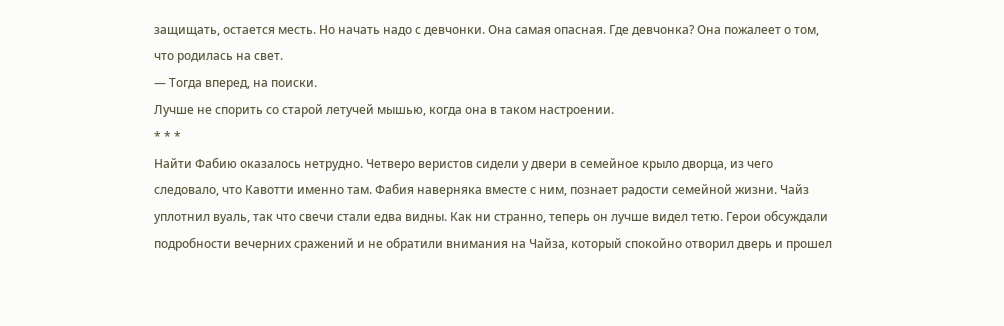защищать, остается месть. Но начать надо с девчонки. Она самая опасная. Где девчонка? Она пожалеет о том, что родилась на свет.
— Тогда вперед, на поиски.
Лучше не спорить со старой летучей мышью, когда она в таком настроении.
* * *
Найти Фабию оказалось нетрудно. Четверо веристов сидели у двери в семейное крыло дворца, из чего следовало, что Кавотти именно там. Фабия наверняка вместе с ним, познает радости семейной жизни. Чайз уплотнил вуаль, так что свечи стали едва видны. Как ни странно, теперь он лучше видел тетю. Герои обсуждали подробности вечерних сражений и не обратили внимания на Чайза, который спокойно отворил дверь и прошел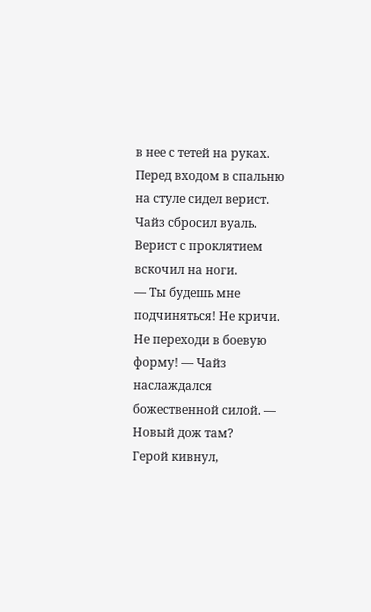в нее с тетей на руках.
Перед входом в спальню на стуле сидел верист. Чайз сбросил вуаль. Верист с проклятием вскочил на ноги.
— Ты будешь мне подчиняться! Не кричи. Не переходи в боевую форму! — Чайз наслаждался божественной силой. — Новый дож там?
Герой кивнул,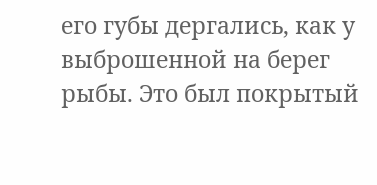его губы дергались, как у выброшенной на берег рыбы. Это был покрытый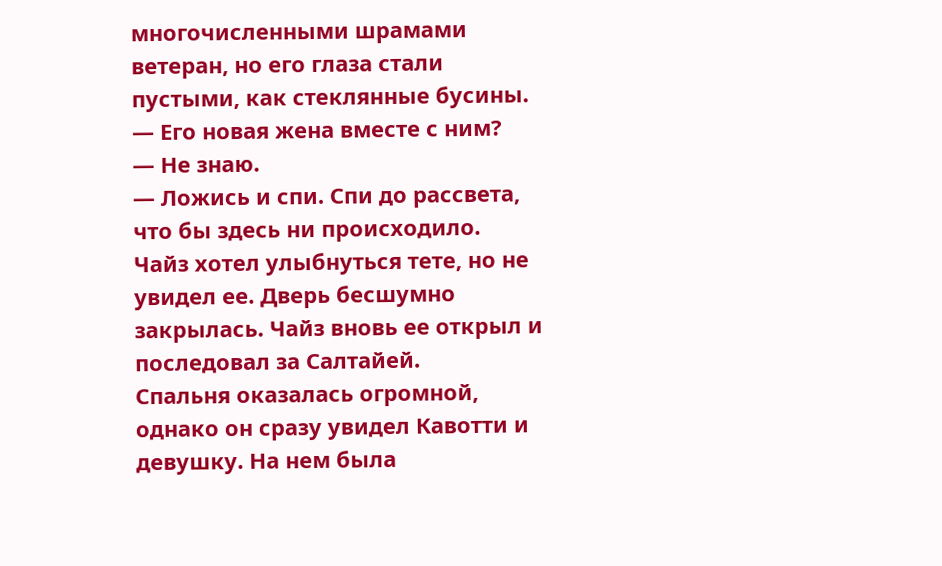многочисленными шрамами ветеран, но его глаза стали пустыми, как стеклянные бусины.
— Его новая жена вместе с ним?
— Не знаю.
— Ложись и спи. Спи до рассвета, что бы здесь ни происходило.
Чайз хотел улыбнуться тете, но не увидел ее. Дверь бесшумно закрылась. Чайз вновь ее открыл и последовал за Салтайей.
Спальня оказалась огромной, однако он сразу увидел Кавотти и девушку. На нем была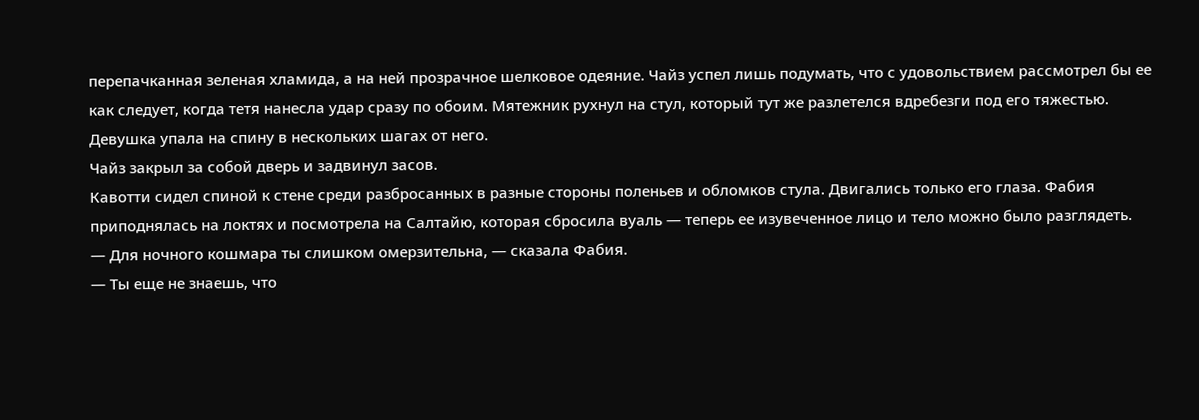перепачканная зеленая хламида, а на ней прозрачное шелковое одеяние. Чайз успел лишь подумать, что с удовольствием рассмотрел бы ее как следует, когда тетя нанесла удар сразу по обоим. Мятежник рухнул на стул, который тут же разлетелся вдребезги под его тяжестью. Девушка упала на спину в нескольких шагах от него.
Чайз закрыл за собой дверь и задвинул засов.
Кавотти сидел спиной к стене среди разбросанных в разные стороны поленьев и обломков стула. Двигались только его глаза. Фабия приподнялась на локтях и посмотрела на Салтайю, которая сбросила вуаль — теперь ее изувеченное лицо и тело можно было разглядеть.
— Для ночного кошмара ты слишком омерзительна, — сказала Фабия.
— Ты еще не знаешь, что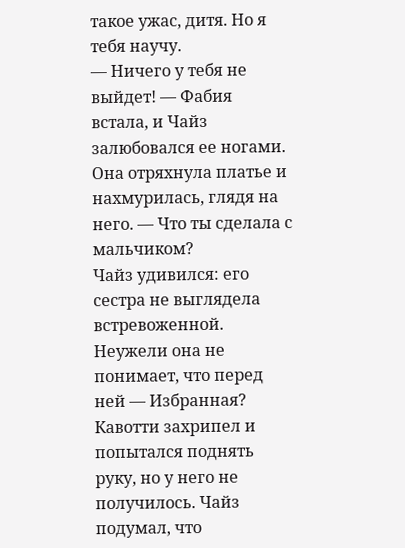такое ужас, дитя. Но я тебя научу.
— Ничего у тебя не выйдет! — Фабия встала, и Чайз залюбовался ее ногами. Она отряхнула платье и нахмурилась, глядя на него. — Что ты сделала с мальчиком?
Чайз удивился: его сестра не выглядела встревоженной. Неужели она не понимает, что перед ней — Избранная?
Кавотти захрипел и попытался поднять руку, но у него не получилось. Чайз подумал, что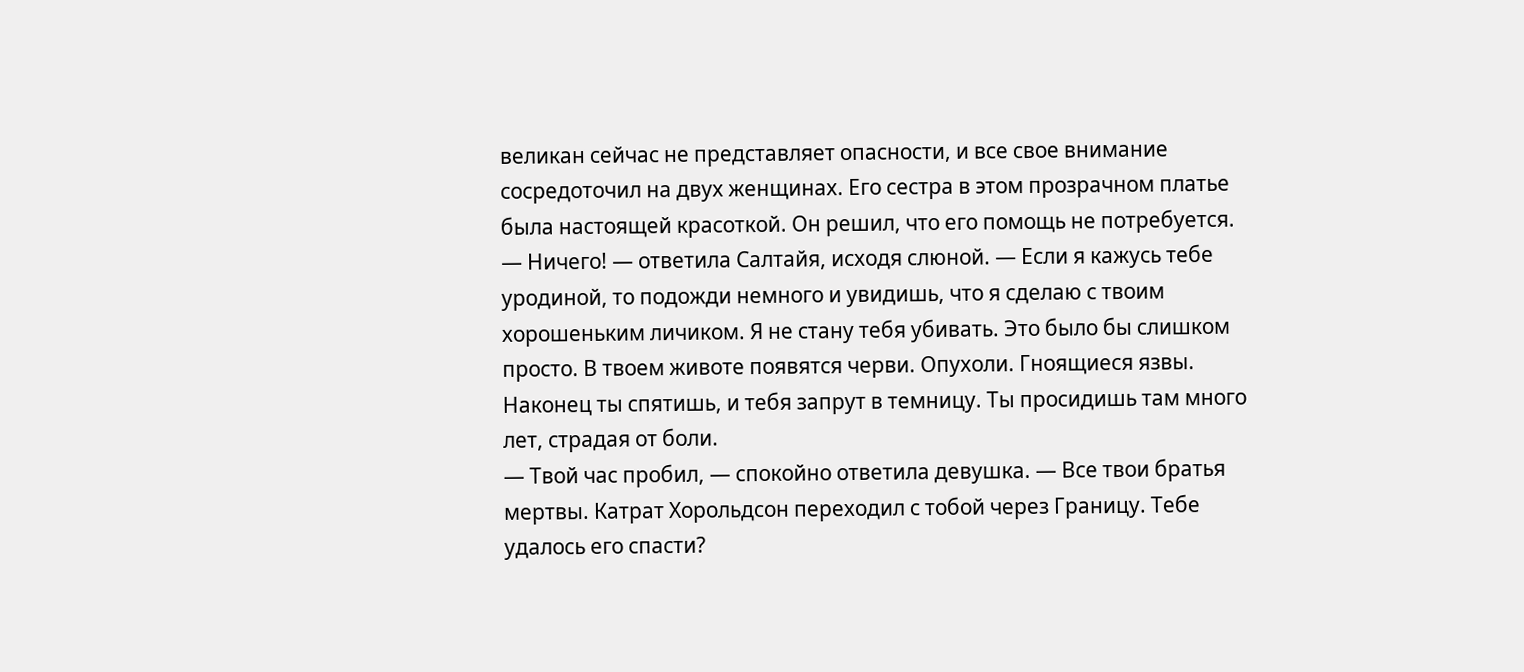великан сейчас не представляет опасности, и все свое внимание сосредоточил на двух женщинах. Его сестра в этом прозрачном платье была настоящей красоткой. Он решил, что его помощь не потребуется.
— Ничего! — ответила Салтайя, исходя слюной. — Если я кажусь тебе уродиной, то подожди немного и увидишь, что я сделаю с твоим хорошеньким личиком. Я не стану тебя убивать. Это было бы слишком просто. В твоем животе появятся черви. Опухоли. Гноящиеся язвы. Наконец ты спятишь, и тебя запрут в темницу. Ты просидишь там много лет, страдая от боли.
— Твой час пробил, — спокойно ответила девушка. — Все твои братья мертвы. Катрат Хорольдсон переходил с тобой через Границу. Тебе удалось его спасти?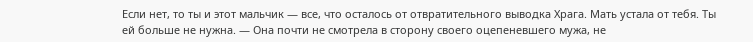Если нет, то ты и этот мальчик — все, что осталось от отвратительного выводка Храга. Мать устала от тебя. Ты ей больше не нужна. — Она почти не смотрела в сторону своего оцепеневшего мужа, не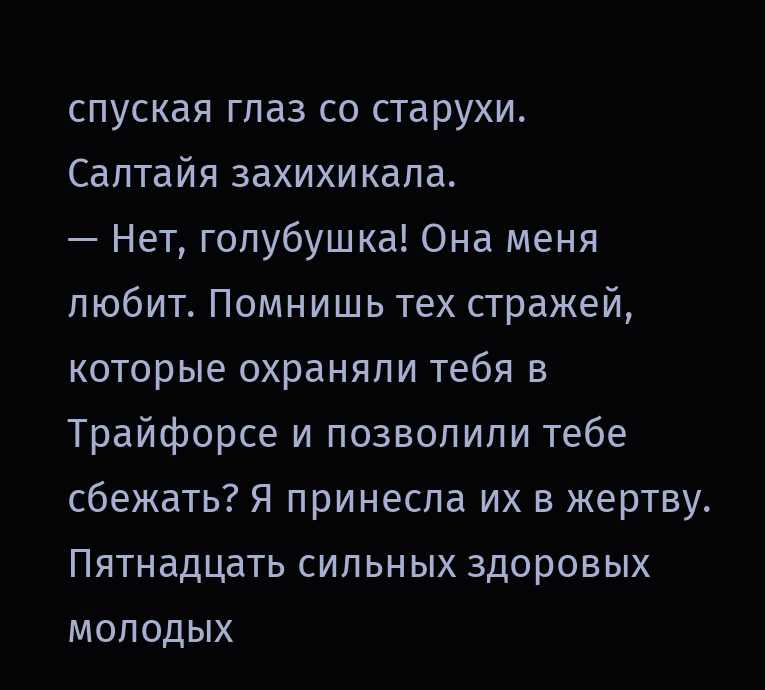спуская глаз со старухи.
Салтайя захихикала.
— Нет, голубушка! Она меня любит. Помнишь тех стражей, которые охраняли тебя в Трайфорсе и позволили тебе сбежать? Я принесла их в жертву. Пятнадцать сильных здоровых молодых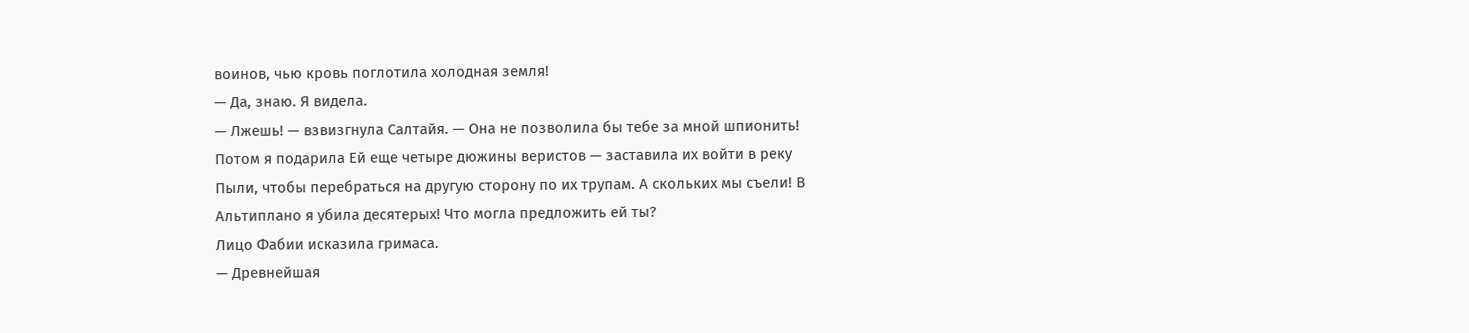воинов, чью кровь поглотила холодная земля!
— Да, знаю. Я видела.
— Лжешь! — взвизгнула Салтайя. — Она не позволила бы тебе за мной шпионить! Потом я подарила Ей еще четыре дюжины веристов — заставила их войти в реку Пыли, чтобы перебраться на другую сторону по их трупам. А скольких мы съели! В Альтиплано я убила десятерых! Что могла предложить ей ты?
Лицо Фабии исказила гримаса.
— Древнейшая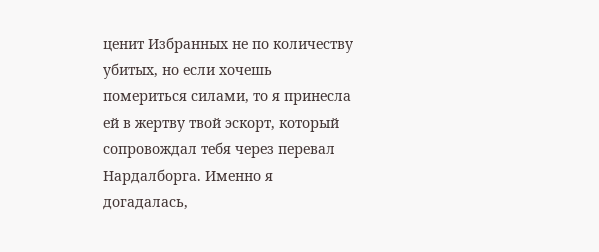ценит Избранных не по количеству убитых, но если хочешь помериться силами, то я принесла ей в жертву твой эскорт, который сопровождал тебя через перевал Нардалборга. Именно я догадалась,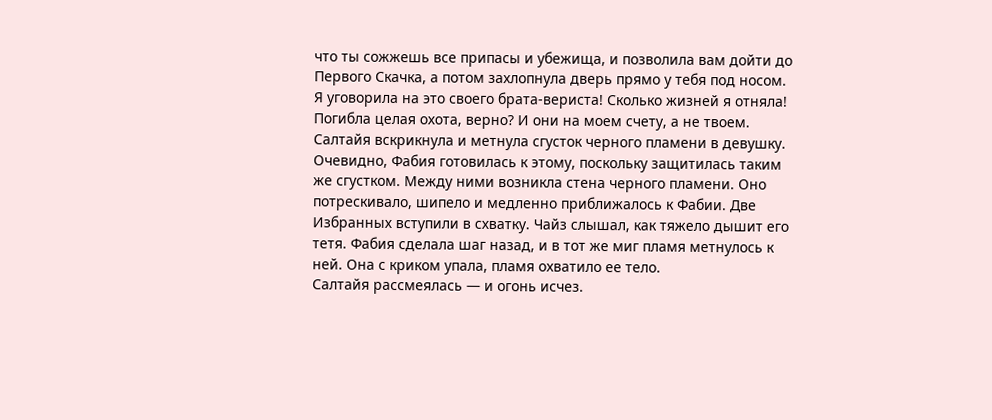что ты сожжешь все припасы и убежища, и позволила вам дойти до Первого Скачка, а потом захлопнула дверь прямо у тебя под носом. Я уговорила на это своего брата-вериста! Сколько жизней я отняла! Погибла целая охота, верно? И они на моем счету, а не твоем.
Салтайя вскрикнула и метнула сгусток черного пламени в девушку. Очевидно, Фабия готовилась к этому, поскольку защитилась таким же сгустком. Между ними возникла стена черного пламени. Оно потрескивало, шипело и медленно приближалось к Фабии. Две Избранных вступили в схватку. Чайз слышал, как тяжело дышит его тетя. Фабия сделала шаг назад, и в тот же миг пламя метнулось к ней. Она с криком упала, пламя охватило ее тело.
Салтайя рассмеялась — и огонь исчез.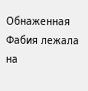Обнаженная Фабия лежала на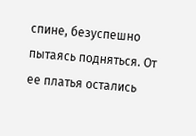спине, безуспешно пытаясь подняться. От ее платья остались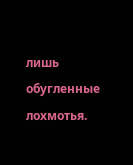лишь обугленные лохмотья.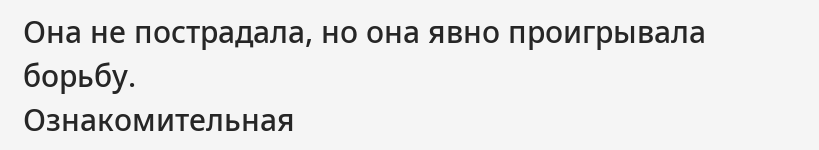Она не пострадала, но она явно проигрывала борьбу.
Ознакомительная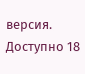версия. Доступно 18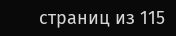страниц из 115